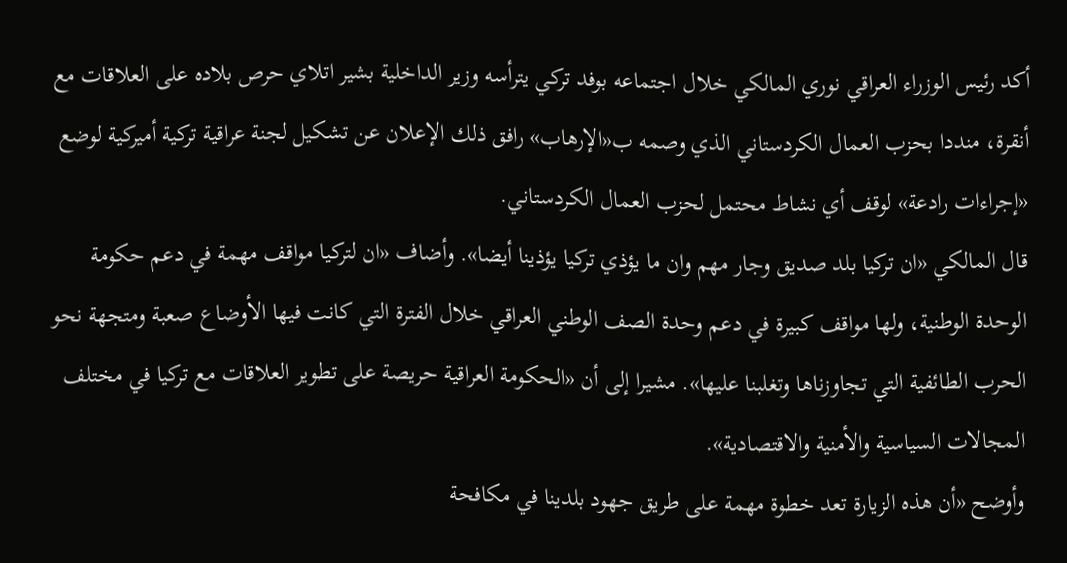أكد رئيس الوزراء العراقي نوري المالكي خلال اجتماعه بوفد تركي يترأسه وزير الداخلية بشير اتلاي حرص بلاده على العلاقات مع أنقرة، منددا بحزب العمال الكردستاني الذي وصمه ب«الإرهاب» رافق ذلك الإعلان عن تشكيل لجنة عراقية تركية أميركية لوضع «إجراءات رادعة» لوقف أي نشاط محتمل لحزب العمال الكردستاني.
قال المالكي «ان تركيا بلد صديق وجار مهم وان ما يؤذي تركيا يؤذينا أيضا». وأضاف «ان لتركيا مواقف مهمة في دعم حكومة الوحدة الوطنية، ولها مواقف كبيرة في دعم وحدة الصف الوطني العراقي خلال الفترة التي كانت فيها الأوضاع صعبة ومتجهة نحو الحرب الطائفية التي تجاوزناها وتغلبنا عليها». مشيرا إلى أن «الحكومة العراقية حريصة على تطوير العلاقات مع تركيا في مختلف المجالات السياسية والأمنية والاقتصادية».
وأوضح «أن هذه الزيارة تعد خطوة مهمة على طريق جهود بلدينا في مكافحة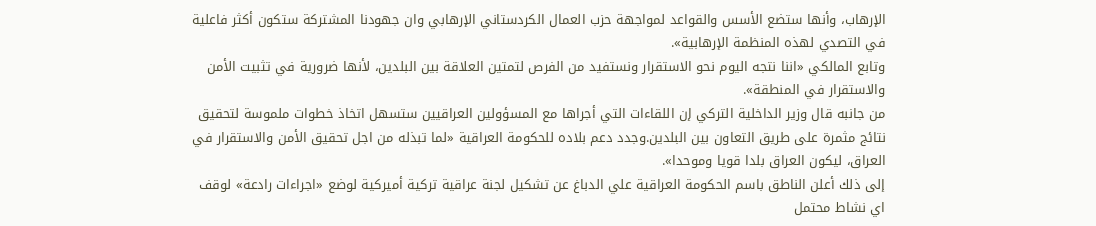الإرهاب، وأنها ستضع الأسس والقواعد لمواجهة حزب العمال الكردستاني الإرهابي وان جهودنا المشتركة ستكون أكثر فاعلية في التصدي لهذه المنظمة الإرهابية».
وتابع المالكي «اننا نتجه اليوم نحو الاستقرار ونستفيد من الفرص لتمتين العلاقة بين البلدين، لأنها ضرورية في تثبيت الأمن والاستقرار في المنطقة».
من جانبه قال وزير الداخلية التركي إن اللقاءات التي أجراها مع المسؤولين العراقيين ستسهل اتخاذ خطوات ملموسة لتحقيق نتائج مثمرة على طريق التعاون بين البلدين.وجدد دعم بلاده للحكومة العراقية «لما تبذله من اجل تحقيق الأمن والاستقرار في العراق، ليكون العراق بلدا قويا وموحدا».
إلى ذلك أعلن الناطق باسم الحكومة العراقية علي الدباغ عن تشكيل لجنة عراقية تركية أميركية لوضع «اجراءات رادعة» لوقف اي نشاط محتمل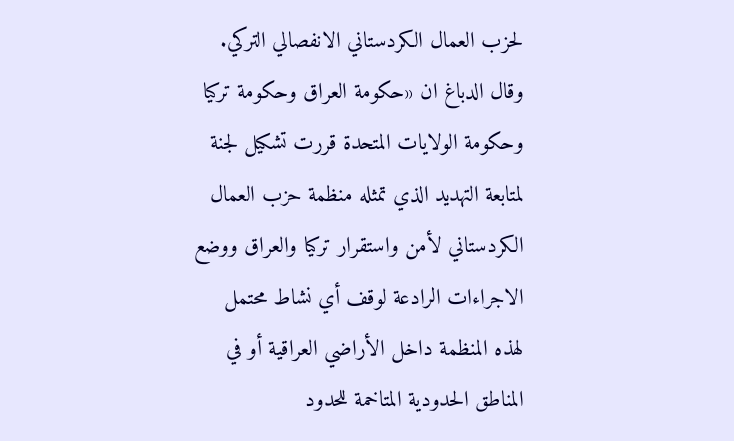لحزب العمال الكردستاني الانفصالي التركي.
وقال الدباغ ان «حكومة العراق وحكومة تركيا وحكومة الولايات المتحدة قررت تشكيل لجنة لمتابعة التهديد الذي تمثله منظمة حزب العمال الكردستاني لأمن واستقرار تركيا والعراق ووضع الاجراءات الرادعة لوقف أي نشاط محتمل لهذه المنظمة داخل الأراضي العراقية أو في المناطق الحدودية المتاخمة للحدود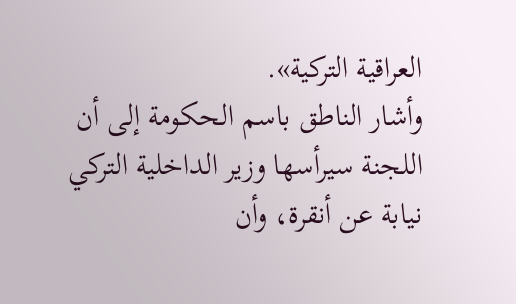العراقية التركية».
وأشار الناطق باسم الحكومة إلى أن اللجنة سيرأسها وزير الداخلية التركي نيابة عن أنقرة، وأن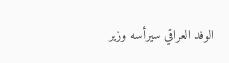الوفد العراقي سيرأسه وزير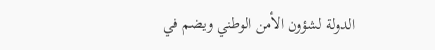الدولة لشؤون الأمن الوطني ويضم في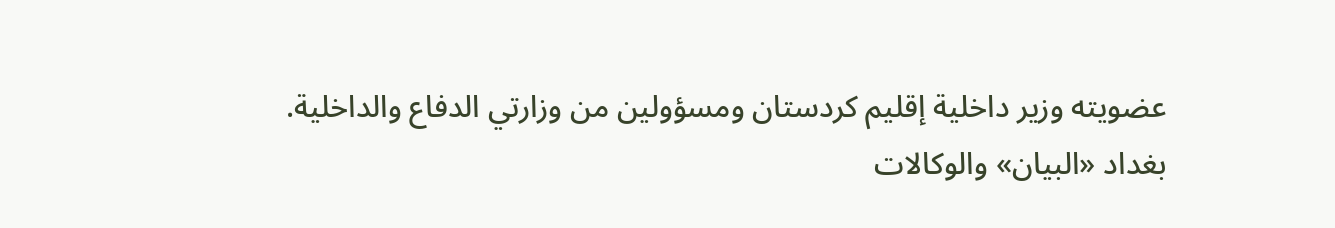عضويته وزير داخلية إقليم كردستان ومسؤولين من وزارتي الدفاع والداخلية.
بغداد «البيان» والوكالات